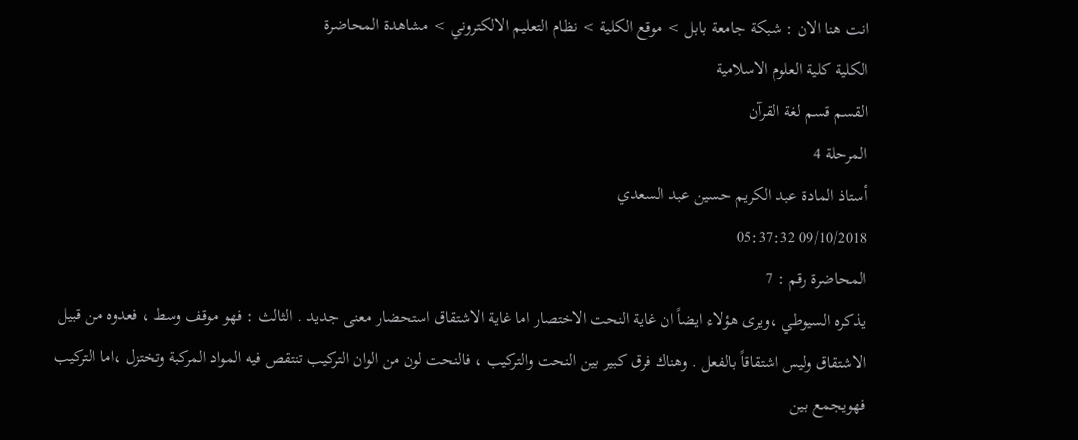انت هنا الان : شبكة جامعة بابل > موقع الكلية > نظام التعليم الالكتروني > مشاهدة المحاضرة
الكلية كلية العلوم الاسلامية
القسم قسم لغة القرآن
المرحلة 4
أستاذ المادة عبد الكريم حسين عبد السعدي
09/10/2018 05:37:32
المحاضرة رقم : 7
يذكره السيوطي ،ويرى هؤلاء ايضاً ان غاية النحت الاختصار اما غاية الاشتقاق استحضار معنى جديد . الثالث : فهو موقف وسط ، فعدوه من قبيل الاشتقاق وليس اشتقاقاً بالفعل . وهناك فرق كبير بين النحت والتركيب ، فالنحت لون من الوان التركيب تنتقص فيه المواد المركبة وتختزل ،اما التركيب فهويجمع بين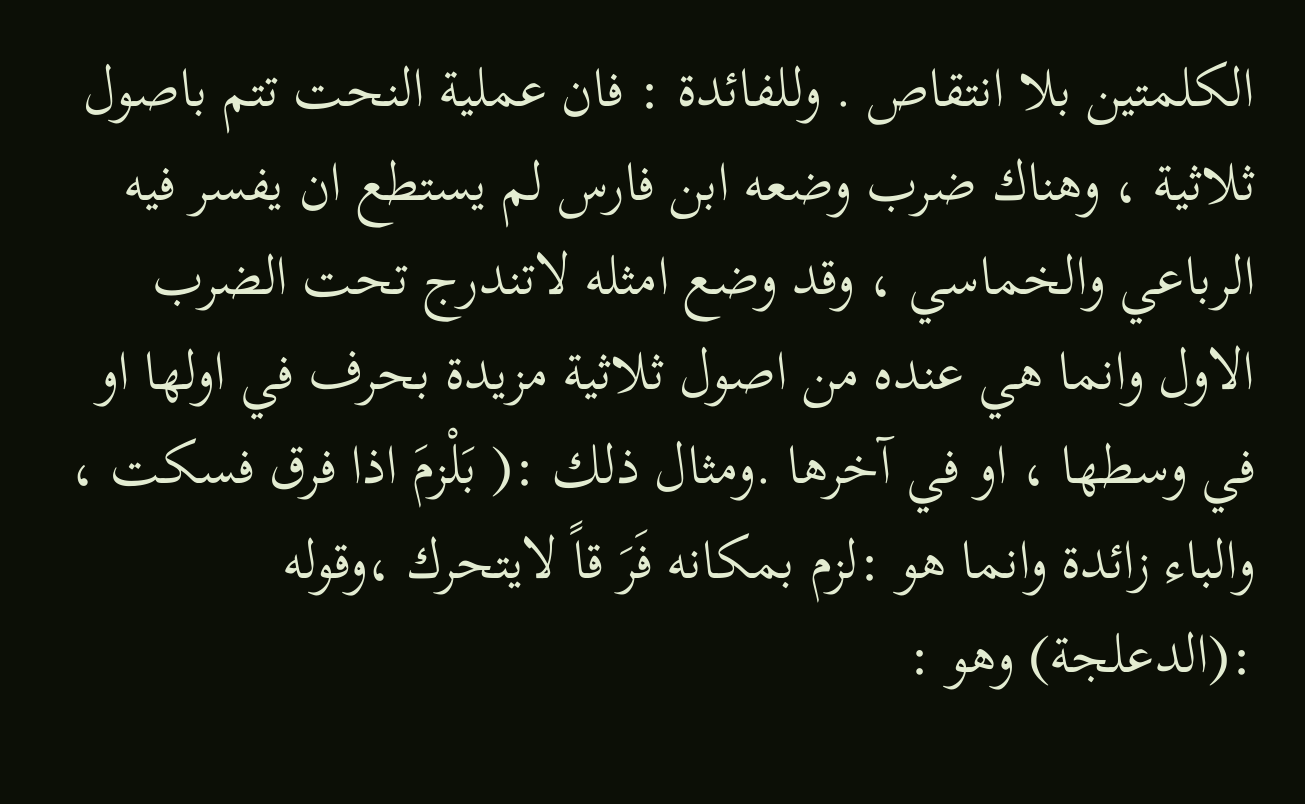الكلمتين بلا انتقاص . وللفائدة : فان عملية النحت تتم باصول ثلاثية ، وهناك ضرب وضعه ابن فارس لم يستطع ان يفسر فيه الرباعي والخماسي ، وقد وضع امثله لاتندرج تحت الضرب الاول وانما هي عنده من اصول ثلاثية مزيدة بحرف في اولها او في وسطها ، او في آخرها .ومثال ذلك :( بَلْزمَ اذا فرق فسكت ، والباء زائدة وانما هو :لزم بمكانه فَرَ قاً لايتحرك ،وقوله :(الدعلجة) وهو :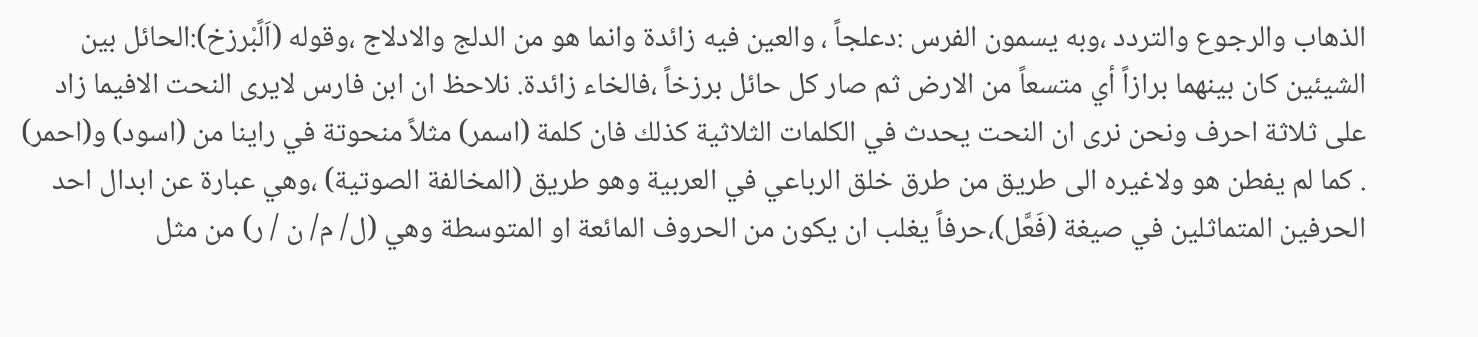الذهاب والرجوع والتردد ،وبه يسمون الفرس :دعلجاً ، والعين فيه زائدة وانما هو من الدلج والادلاج ،وقوله (اَلًبْرزخ):الحائل بين الشيئين كان بينهما برازاً أي متسعاً من الارض ثم صار كل حائل برزخاً ،فالخاء زائدة. نلاحظ ان ابن فارس لايرى النحت الافيما زاد على ثلاثة احرف ونحن نرى ان النحت يحدث في الكلمات الثلاثية كذلك فان كلمة (اسمر) مثلاً منحوتة في راينا من (اسود) و(احمر) . كما لم يفطن هو ولاغيره الى طريق من طرق خلق الرباعي في العربية وهو طريق (المخالفة الصوتية) ،وهي عبارة عن ابدال احد الحرفين المتماثلين في صيغة (فَعَّل)،حرفاً يغلب ان يكون من الحروف المائعة او المتوسطة وهي (ل/ م/ ن / ر) من مثل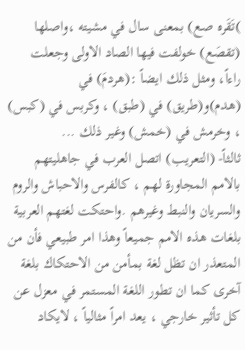)تَقَره صع) بمعنى سال في مشيته ،واصلها (تقصَع) خولفت فيها الصاد الاولى وجعلت راءاً، ومثل ذلك ايضاً :(هردمَ) في (هدم)و(طريق) في (طبق) ، وكربس في (كبس) ، وخرمش في (خمش) وغير ذلك ...
ثالثاً- (التعريب) اتصل العرب في جاهليتهم بالامم المجاورة لهم ، كالفرس والاحباش والروم والسريان والنبط وغيرهم .واحتكت لغتهم العربية بلغات هذه الامم جميعاً وهذا امر طبيعي فأن من المتعذر ان تظل لغة بمأمن من الاحتكاك بلغة آخرى كما ان تطور اللغة المستمر في معزل عن كل تأثير خارجي ، يعد امراً مثالياً ، لايكاد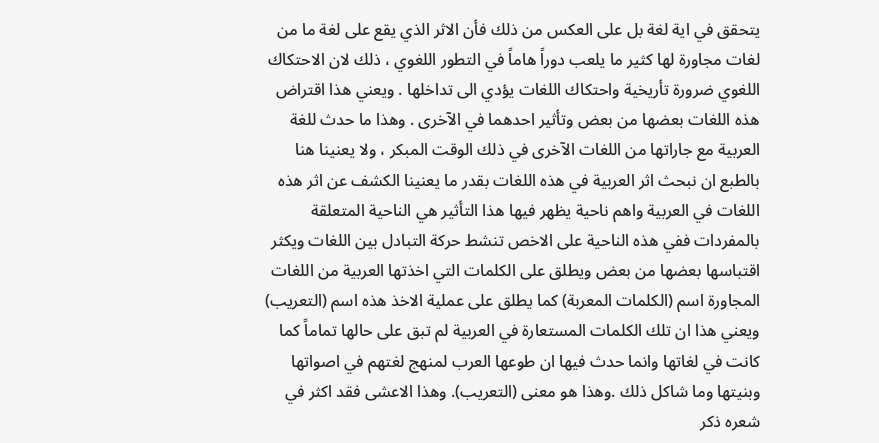يتحقق في اية لغة بل على العكس من ذلك فأن الاثر الذي يقع على لغة ما من لغات مجاورة لها كثير ما يلعب دوراً هاماً في التطور اللغوي ، ذلك لان الاحتكاك اللغوي ضرورة تأريخية واحتكاك اللغات يؤدي الى تداخلها . ويعني هذا اقتراض هذه اللغات بعضها من بعض وتأثير احدهما في الآخرى . وهذا ما حدث للغة العربية مع جاراتها من اللغات الآخرى في ذلك الوقت المبكر ، ولا يعنينا هنا بالطبع ان نبحث اثر العربية في هذه اللغات بقدر ما يعنينا الكشف عن اثر هذه اللغات في العربية واهم ناحية يظهر فيها هذا التأثير هي الناحية المتعلقة بالمفردات ففي هذه الناحية على الاخص تنشط حركة التبادل بين اللغات ويكثر اقتباسها بعضها من بعض ويطلق على الكلمات التي اخذتها العربية من اللغات المجاورة اسم (الكلمات المعربة) كما يطلق على عملية الاخذ هذه اسم (التعريب) ويعني هذا ان تلك الكلمات المستعارة في العربية لم تبق على حالها تماماً كما كانت في لغاتها وانما حدث فيها ان طوعها العرب لمنهج لغتهم في اصواتها وبنيتها وما شاكل ذلك .وهذا هو معنى (التعريب). وهذا الاعشى فقد اكثر في شعره ذكر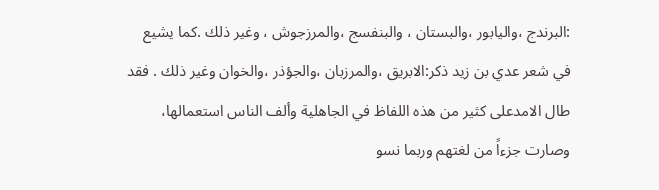:البرندج ،واليابور ،والبستان ، والبنفسج ،والمرزجوش ، وغير ذلك .كما يشيع في شعر عدي بن زيد ذكر:الابريق ،والمرزبان ،والجؤذر ،والخوان وغير ذلك . فقد طال الامدعلى كثير من هذه اللفاظ في الجاهلية وألف الناس استعمالها، وصارت جزءاً من لغتهم وربما نسو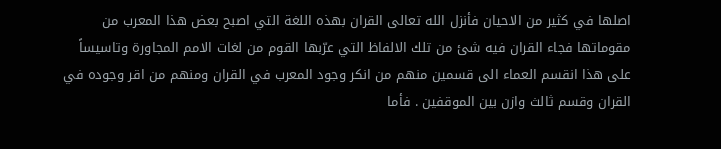اصلها في كثير من الاحيان فأنزل الله تعالى القران بهذه اللغة التي اصبح بعض هذا المعرب من مقوماتها فجاء القران فيه شئ من تلك الالفاظ التي عرّبها القوم من لغات الامم المجاورة وتاسيساً على هذا انقسم العماء الى قسمين منهم من انكر وجود المعرب في القران ومنهم من اقر وجوده في القران وقسم ثالث وازن بين الموقفين . فأما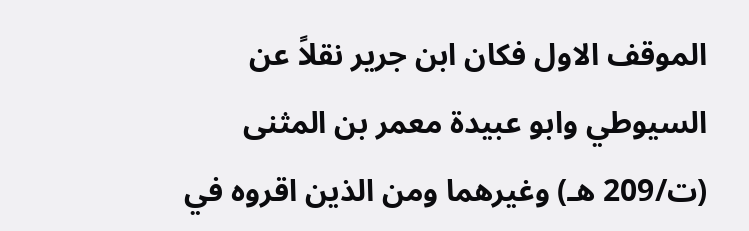الموقف الاول فكان ابن جرير نقلاً عن السيوطي وابو عبيدة معمر بن المثنى (ت/209 هـ) وغيرهما ومن الذين اقروه في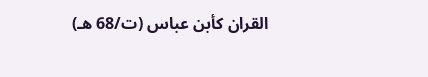القران كأبن عباس (ت/68 هـ)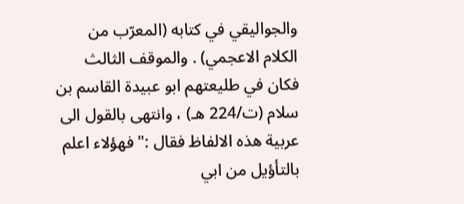والجواليقي في كتابه (المعرّب من الكلام الاعجمي) . والموقف الثالث فكان في طليعتهم ابو عبيدة القاسم بن سلام (ت/224 هـ) ، وانتهى بالقول الى عربية هذه الالفاظ فقال :" فهؤلاء اعلم بالتأؤيل من ابي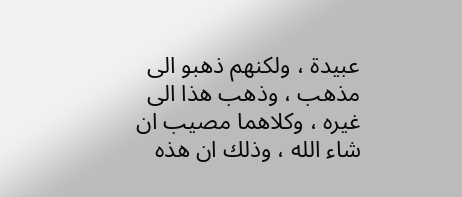عبيدة ، ولكنهم ذهبو الى مذهب ، وذهب هذا الى غيره ، وكلاهما مصيب ان شاء الله ، وذلك ان هذه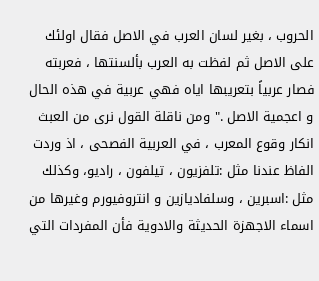الحروب ، بغير لسان العرب في الاصل فقال اولئك على الاصل ثم لفظت به العرب بألسنتها ، فعربته فصار عربياً بتعريبها اياه فهي عربية في هذه الحال و اعجمية الاصل ." ومن ناقلة القول نرى من العبث انكار وقوع المعرب ، في العربية الفصحى ، اذ وردت الفاظ عندنا مثل :تلفزيون ، تيلفون ، راديو، وكذلك مثل :اسبرين ، وسلفاديازين و انتروفيورم وغيرها من اسماء الاجهزة الحديثة والادوية فأن المفردات التي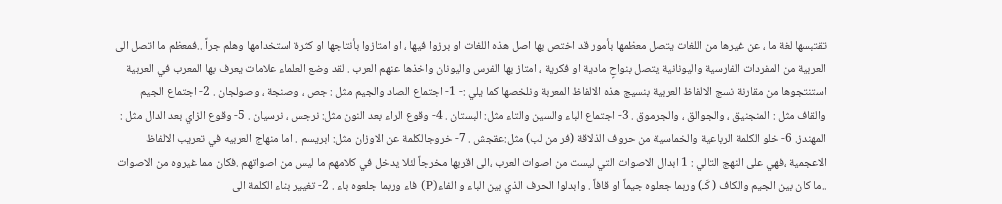تقتبسها لغة ما ، عن غيرها من اللغات يتصل معظمها بأمور قد اختص بها اصل هذه اللغات او برزوا فيها ، او امتازوا بأنتاجها او كثرة استخدامها وهلم جراً ..فمعظم ما اتصل الى العربية من المفردات الفارسية واليونانية يتصل بنواحٍ مادية او فكرية ، امتاز بها الفرس واليونان واخذها عنهم العرب . لقد وضع العلماء علامات يعرف بها المعرب في العربية استنتجوها من مقارنة نسج الالفاظ العربية بنسيج هذه الالفاظ المعربة ونلخصها كما يلي :- 1- اجتماع الصاد والجيم مثل : جص ، وصنجة ، وصولجان . 2- اجتماع الجيم والقاف مثل : المنجنيق ، والجوالق ، والجرموق . 3- اجتماع الباء والسين والتاء مثل: البستان . 4- وقوع الراء بعد النون مثل: نرجس ، نرسيان . 5- وقوع الزاي بعد الدال مثل : المهندز. 6- خلو الكلمة الرباعية والخماسية من حروف الذلاقة (فر من لب) مثل:عقجش . 7- خروجالكلمة عن الاوزان مثل: ابريسم . اما منهاج العربيه في تعريب الالفاظ الاعجمية ،فهي على النهج التالي : 1 ابدال الاصوات التي ليست من اصوات العرب ،الى اقربها مخرجاً لئلا يدخل في كلامهم ما ليس من اصواتهم .فكان مما غيروه من الاصوات ..ما كان بين الجيم والكاف ( كَـ) وربما جعلوه جيماً او قافاً . وابدلوا الحرف الذي بين الباء و الفاء(P) فاء وربما جلعوه باء . 2- تغيير بناء الكلمة الى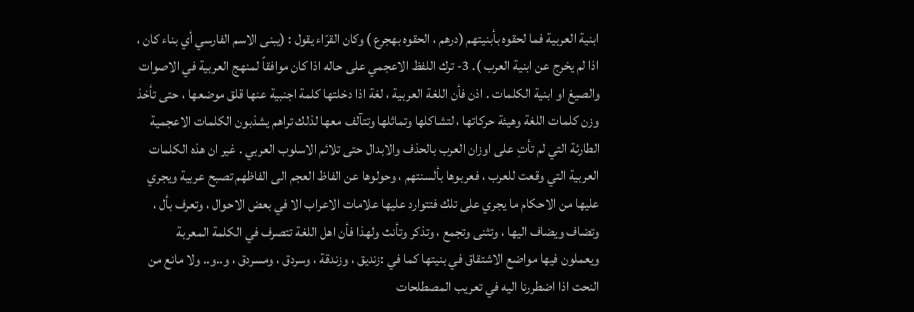ابنية العربية فما لحقوه بأبنيتهم (درهم ، الحقوه بهجرع ) وكان القرّاء يقول : (يبنى الاسم الفارسي أي بناء كان ، اذا لم يخرج عن ابنية العرب ). 3- ترك اللفظ الاعجمي على حاله اذا كان موافقاً لمنهج العربية في الاصوات والصيغ او ابنية الكلمات . اذن فأن اللغة العربية ، لغة اذا دخلتها كلمة اجنبية عنها قلق موضعها ، حتى تأخذ وزن كلمات اللغة وهيئة حركاتها ، لتشاكلها وتماثلها وتتآلف معها لذلك تراهم يشذبون الكلمات الاعجمية الطارئة التي لم تأتِ على اوزان العرب بالحذف والابدال حتى تلائم الاسلوب العربي . غير ان هذه الكلمات العربية التي وقعت للعرب ، فعربوها بألسنتهم ، وحولوها عن الفاظ العجم الى الفاظهم تصبح عربية ويجري عليها من الاحكام ما يجري على تلك فتتوارد عليها علامات الاعراب الا في بعض الاحوال ، وتعرف بأل ، وتضاف ويضاف اليها ، وتثنى وتجمع ، وتذكر وتأنث ولهذا فأن اهل اللغة تتصرف في الكلمة المعربة ويعملون فيها مواضع الاشتقاق في بنيتها كما في :زنديق ، وزندقة ، وسردق ، ومسردق ، و..و.. ولا مانع من النحت اذا اضطررنا اليه في تعريب المصطلحات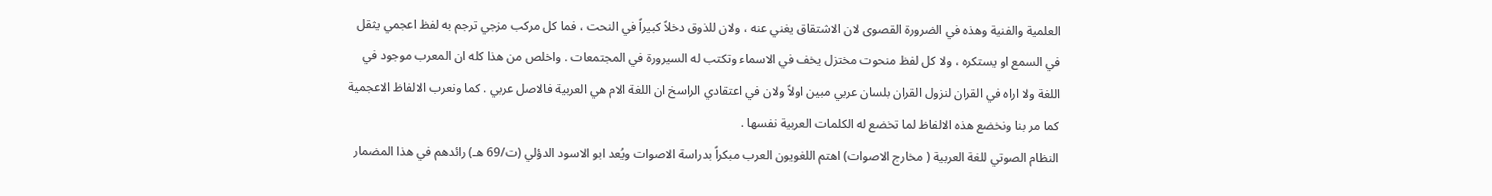العلمية والفنية وهذه في الضرورة القصوى لان الاشتقاق يغني عنه ، ولان للذوق دخلاً كبيراً في النحت ، فما كل مركب مزجي ترجم به لفظ اعجمي يثقل في السمع او يستكره ، ولا كل لفظ منحوت مختزل يخف في الاسماء وتكتب له السيرورة في المجتمعات . واخلص من هذا كله ان المعرب موجود في اللغة ولا اراه في القران لنزول القران بلسان عربي مبين اولاً ولان في اعتقادي الراسخ ان اللغة الام هي العربية فالاصل عربي . كما ونعرب الالفاظ الاعجمية كما مر بنا ونخضع هذه الالفاظ لما تخضع له الكلمات العربية نفسها .
النظام الصوتي للغة العربية ( مخارج الاصوات) اهتم اللغويون العرب مبكراً بدراسة الاصوات ويُعد ابو الاسود الدؤلي (ت/69 هـ) رائدهم في هذا المضمار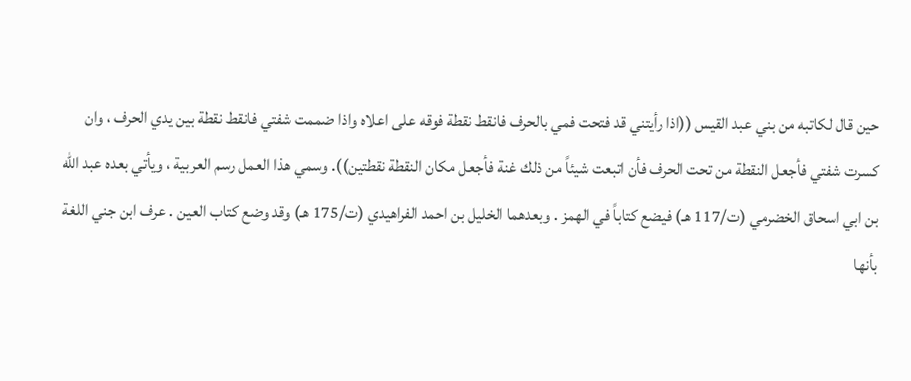حين قال لكاتبه من بني عبد القيس ((اذا رأيتني قد فتحت فمي بالحرف فانقط نقطة فوقه على اعلاه واذا ضممت شفتي فانقط نقطة بين يدي الحرف ، وان كسرت شفتي فأجعل النقطة من تحت الحرف فأن اتبعت شيئاً من ذلك غنة فأجعل مكان النقطة نقطتين)). وسمي هذا العمل رسم العربية ، ويأتي بعده عبد الله بن ابي اسحاق الخضرمي (ت/117 هـ) فيضع كتاباً في الهمز . وبعدهما الخليل بن احمد الفراهيدي (ت/175 هـ) وقد وضع كتاب العين . عرف ابن جني اللغة بأنها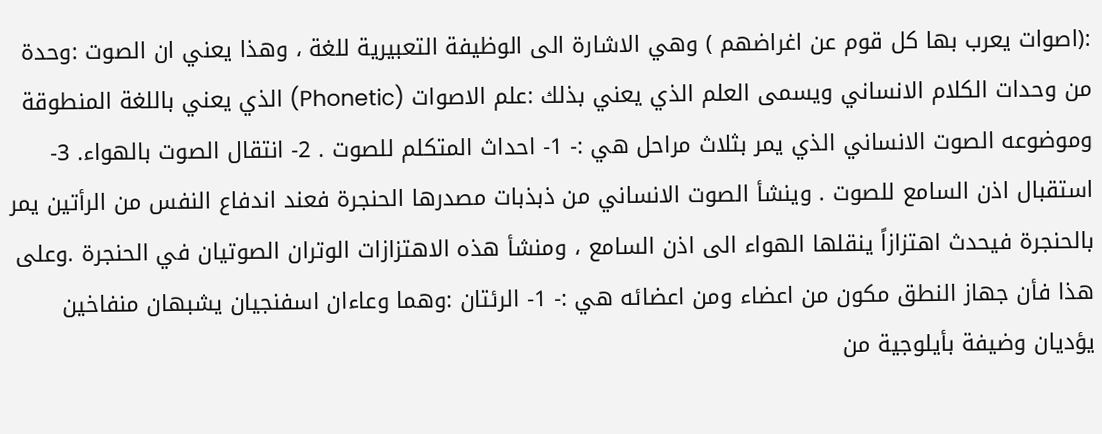:(اصوات يعرب بها كل قوم عن اغراضهم ) وهي الاشارة الى الوظيفة التعبيرية للغة ، وهذا يعني ان الصوت :وحدة من وحدات الكلام الانساني ويسمى العلم الذي يعني بذلك :علم الاصوات (Phonetic) الذي يعني باللغة المنطوقة وموضوعه الصوت الانساني الذي يمر بثلاث مراحل هي :- 1- احداث المتكلم للصوت . 2- انتقال الصوت بالهواء. 3- استقبال اذن السامع للصوت . وينشأ الصوت الانساني من ذبذبات مصدرها الحنجرة فعند اندفاع النفس من الرأتين يمر بالحنجرة فيحدث اهتزازاً ينقلها الهواء الى اذن السامع ، ومنشأ هذه الاهتزازات الوتران الصوتيان في الحنجرة .وعلى هذا فأن جهاز النطق مكون من اعضاء ومن اعضائه هي :- 1- الرئتان :وهما وعاءان اسفنجيان يشبهان منفاخين يؤديان وضيفة بأيلوجية من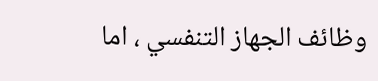وظائف الجهاز التنفسي ، اما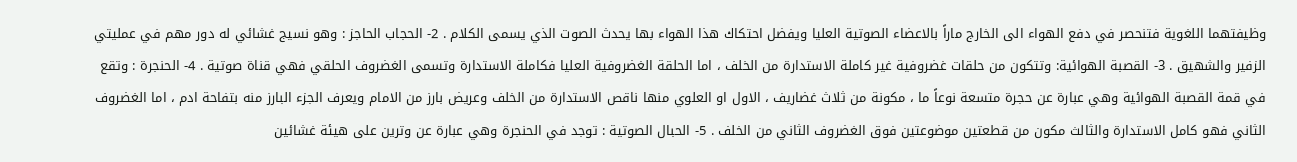وظيفتهما اللغوية فتنحصر في دفع الهواء الى الخارج ماراً بالاعضاء الصوتية العليا ويفضل احتكاك هذا الهواء بها يحدث الصوت الذي يسمى الكلام . 2- الحجاب الحاجز : وهو نسيج غشائي له دور مهم في عمليتي الزفير والشهيق . 3- القصبة الهوائية: وتتكون من حلقات غضروفية غير كاملة الاستدارة من الخلف ، اما الحلقة الغضروفية العليا فكاملة الاستدارة وتسمى الغضروف الحلقي فهي قناة صوتية . 4- الحنجرة : وتقع في قمة القصبة الهوائية وهي عبارة عن حجرة متسعة نوعاً ما ، مكونة من ثلاث غضاريف ، الاول او العلوي منها ناقص الاستدارة من الخلف وعريض بارز من الامام ويعرف الجزء البارز منه بتفاحة ادم ، اما الغضروف الثاني فهو كامل الاستدارة والثالث مكون من قطعتين موضوعتين فوق الغضروف الثاني من الخلف . 5- الحبال الصوتية : توجد في الحنجرة وهي عبارة عن وترين على هيئة غشائين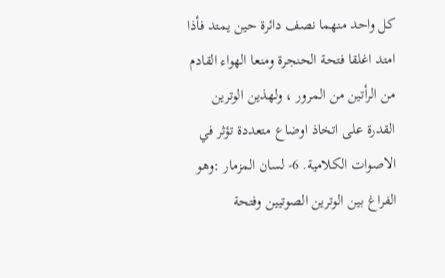كل واحد منهما نصف دائرة حين يمتد فأذا امتد اغلقا فتحة الحنجرة ومنعا الهواء القادم من الرأتين من المرور ، ولهذين الوترين القدرة على اتخاذ اوضاع متعددة تؤثر في الاصوات الكلامية. 6- لسان المزمار :وهو الفراغ بين الوترين الصوتيين وفتحة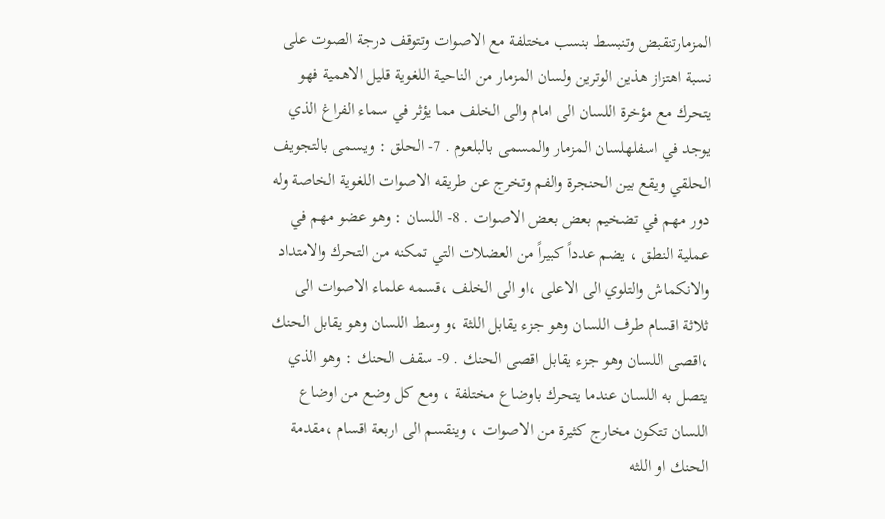المزمارتنقبض وتنبسط بنسب مختلفة مع الاصوات وتتوقف درجة الصوت على نسبة اهتزاز هذين الوترين ولسان المزمار من الناحية اللغوية قليل الاهمية فهو يتحرك مع مؤخرة اللسان الى امام والى الخلف مما يؤثر في سماء الفراغ الذي يوجد في اسفلهلسان المزمار والمسمى بالبلعوم . 7- الحلق : ويسمى بالتجويف الحلقي ويقع بين الحنجرة والفم وتخرج عن طريقه الاصوات اللغوية الخاصة وله دور مهم في تضخيم بعض بعض الاصوات . 8- اللسان : وهو عضو مهم في عملية النطق ، يضم عدداً كبيراً من العضلات التي تمكنه من التحرك والامتداد والانكماش والتلوي الى الاعلى ،او الى الخلف ،قسمه علماء الاصوات الى ثلاثة اقسام طرف اللسان وهو جزء يقابل اللثة ،و وسط اللسان وهو يقابل الحنك ،اقصى اللسان وهو جزء يقابل اقصى الحنك . 9- سقف الحنك : وهو الذي يتصل به اللسان عندما يتحرك باوضاع مختلفة ، ومع كل وضع من اوضاع اللسان تتكون مخارج كثيرة من الاصوات ، وينقسم الى اربعة اقسام ،مقدمة الحنك او اللثه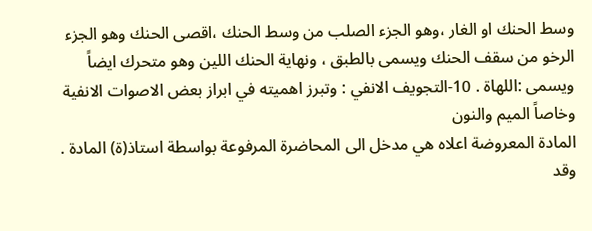وسط الحنك او الغار ،وهو الجزء الصلب من وسط الحنك ،اقصى الحنك وهو الجزء الرخو من سقف الحنك ويسمى بالطبق ، ونهاية الحنك اللين وهو متحرك ايضاً ويسمى :اللهاة . 10-التجويف الانفي : وتبرز اهميته في ابراز بعض الاصوات الانفية وخاصاً الميم والنون
المادة المعروضة اعلاه هي مدخل الى المحاضرة المرفوعة بواسطة استاذ(ة) المادة . وقد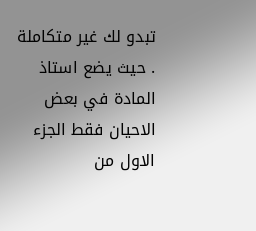تبدو لك غير متكاملة . حيث يضع استاذ المادة في بعض الاحيان فقط الجزء الاول من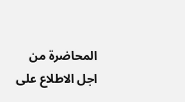المحاضرة من اجل الاطلاع على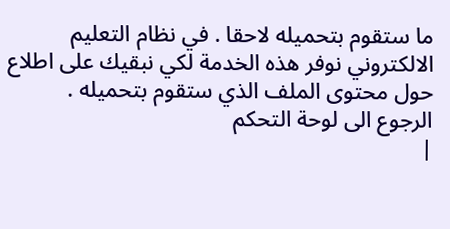ما ستقوم بتحميله لاحقا . في نظام التعليم الالكتروني نوفر هذه الخدمة لكي نبقيك على اطلاع حول محتوى الملف الذي ستقوم بتحميله .
الرجوع الى لوحة التحكم
|